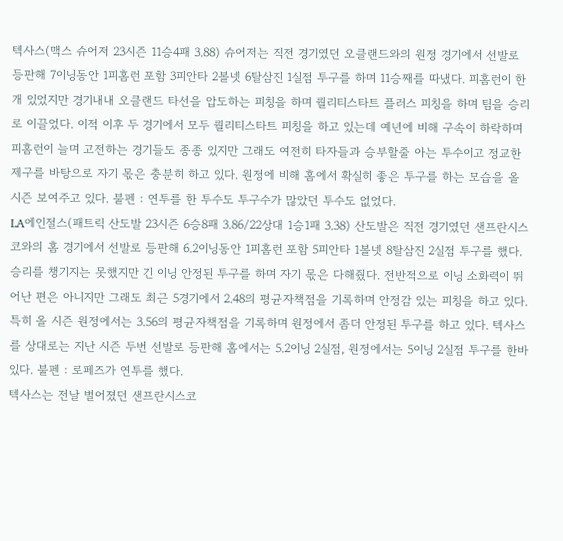텍사스(맥스 슈어저 23시즌 11승4패 3.88) 슈어저는 직전 경기였던 오클랜드와의 원정 경기에서 선발로 등판해 7이닝동안 1피홈런 포함 3피안타 2볼넷 6탈삼진 1실점 투구를 하며 11승째를 따냈다. 피홈런이 한개 있었지만 경기내내 오클랜드 타선을 압도하는 피칭을 하며 퀄리티스타트 플러스 피칭을 하며 팀을 승리로 이끌었다. 이적 이후 두 경기에서 모두 퀄리티스타트 피칭을 하고 있는데 예년에 비해 구속이 하락하며 피홈런이 늘며 고전하는 경기들도 종종 있지만 그래도 여전히 타자들과 승부할줄 아는 투수이고 정교한 제구를 바탕으로 자기 몫은 충분히 하고 있다. 원정에 비해 홈에서 확실히 좋은 투구를 하는 모습을 올 시즌 보여주고 있다. 불펜 : 연투를 한 투수도 투구수가 많았던 투수도 없었다.
LA에인절스(패트릭 산도발 23시즌 6승8패 3.86/22상대 1승1패 3.38) 산도발은 직전 경기였던 샌프란시스코와의 홈 경기에서 선발로 등판해 6.2이닝동안 1피홈런 포함 5피안타 1볼넷 8탈삼진 2실점 투구를 했다. 승리를 챙기지는 못했지만 긴 이닝 안정된 투구를 하며 자기 몫은 다해줬다. 전반적으로 이닝 소화력이 뛰어난 편은 아니지만 그래도 최근 5경기에서 2.48의 평균자책점을 기록하며 안정감 있는 피칭을 하고 있다. 특히 올 시즌 원정에서는 3.56의 평균자책점을 기록하며 원정에서 좀더 안정된 투구를 하고 있다. 텍사스를 상대로는 지난 시즌 두번 선발로 등판해 홈에서는 5.2이닝 2실점, 원정에서는 5이닝 2실점 투구를 한바 있다. 불펜 : 로페즈가 연투를 했다.
텍사스는 전날 벌어졌던 샌프란시스코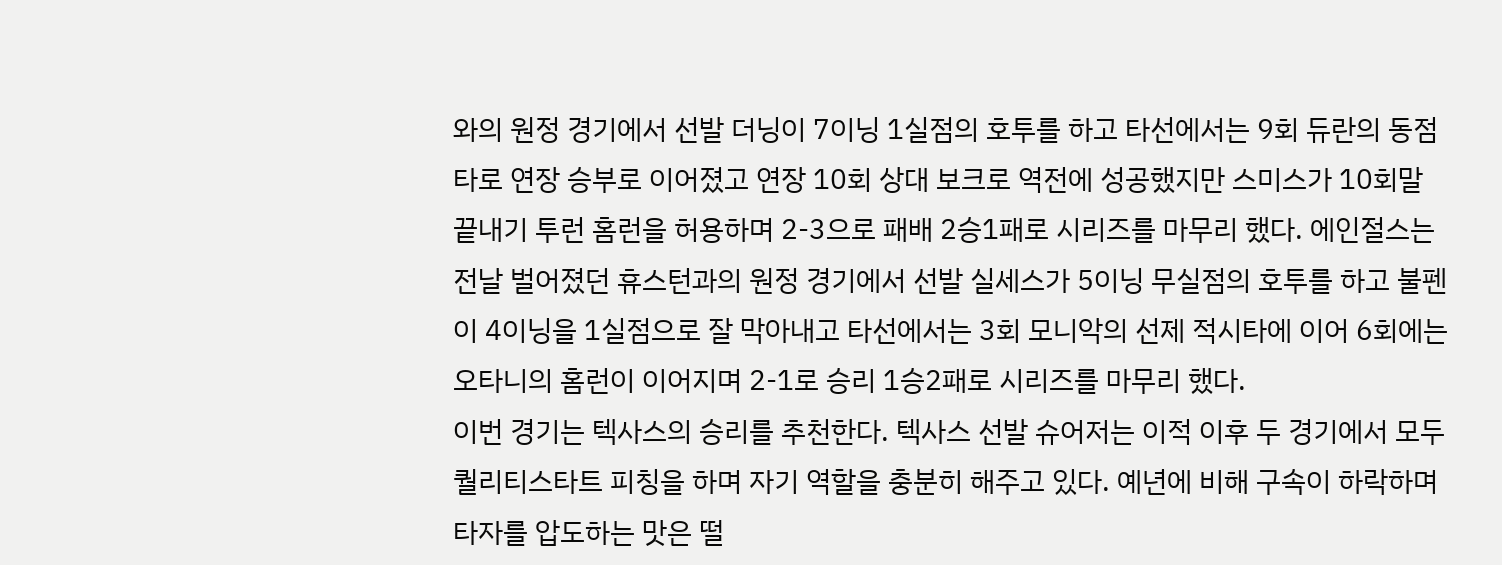와의 원정 경기에서 선발 더닝이 7이닝 1실점의 호투를 하고 타선에서는 9회 듀란의 동점타로 연장 승부로 이어졌고 연장 10회 상대 보크로 역전에 성공했지만 스미스가 10회말 끝내기 투런 홈런을 허용하며 2-3으로 패배 2승1패로 시리즈를 마무리 했다. 에인절스는 전날 벌어졌던 휴스턴과의 원정 경기에서 선발 실세스가 5이닝 무실점의 호투를 하고 불펜이 4이닝을 1실점으로 잘 막아내고 타선에서는 3회 모니악의 선제 적시타에 이어 6회에는 오타니의 홈런이 이어지며 2-1로 승리 1승2패로 시리즈를 마무리 했다.
이번 경기는 텍사스의 승리를 추천한다. 텍사스 선발 슈어저는 이적 이후 두 경기에서 모두 퀄리티스타트 피칭을 하며 자기 역할을 충분히 해주고 있다. 예년에 비해 구속이 하락하며 타자를 압도하는 맛은 떨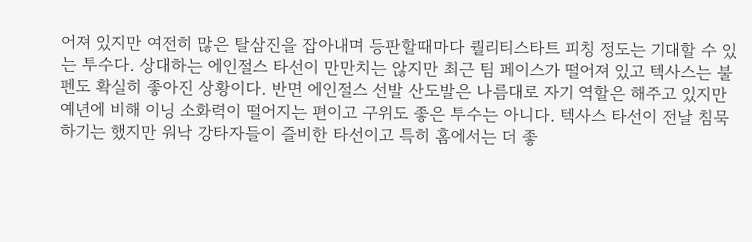어져 있지만 여전히 많은 탈삼진을 잡아내며 등판할때마다 퀄리티스타트 피칭 정도는 기대할 수 있는 투수다. 상대하는 에인절스 타선이 만만치는 않지만 최근 팀 페이스가 떨어져 있고 텍사스는 불펜도 확실히 좋아진 상황이다. 반면 에인절스 선발 산도발은 나름대로 자기 역할은 해주고 있지만 예년에 비해 이닝 소화력이 떨어지는 편이고 구위도 좋은 투수는 아니다. 텍사스 타선이 전날 침묵하기는 했지만 워낙 강타자들이 즐비한 타선이고 특히 홈에서는 더 좋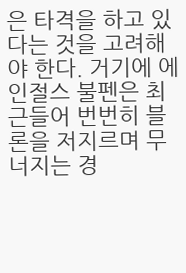은 타격을 하고 있다는 것을 고려해야 한다. 거기에 에인절스 불펜은 최근들어 번번히 블론을 저지르며 무너지는 경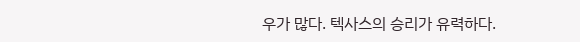우가 많다. 텍사스의 승리가 유력하다.